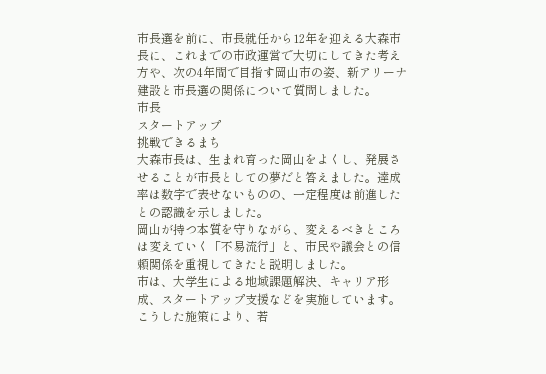市長選を前に、市長就任から12年を迎える大森市長に、これまでの市政運営で大切にしてきた考え方や、次の4年間で目指す岡山市の姿、新アリーナ建設と市長選の関係について質問しました。
市長
スタートアップ
挑戦できるまち
大森市長は、生まれ育った岡山をよくし、発展させることが市長としての夢だと答えました。達成率は数字で表せないものの、一定程度は前進したとの認識を示しました。
岡山が持つ本質を守りながら、変えるべきところは変えていく「不易流行」と、市民や議会との信頼関係を重視してきたと説明しました。
市は、大学生による地域課題解決、キャリア形成、スタートアップ支援などを実施しています。こうした施策により、若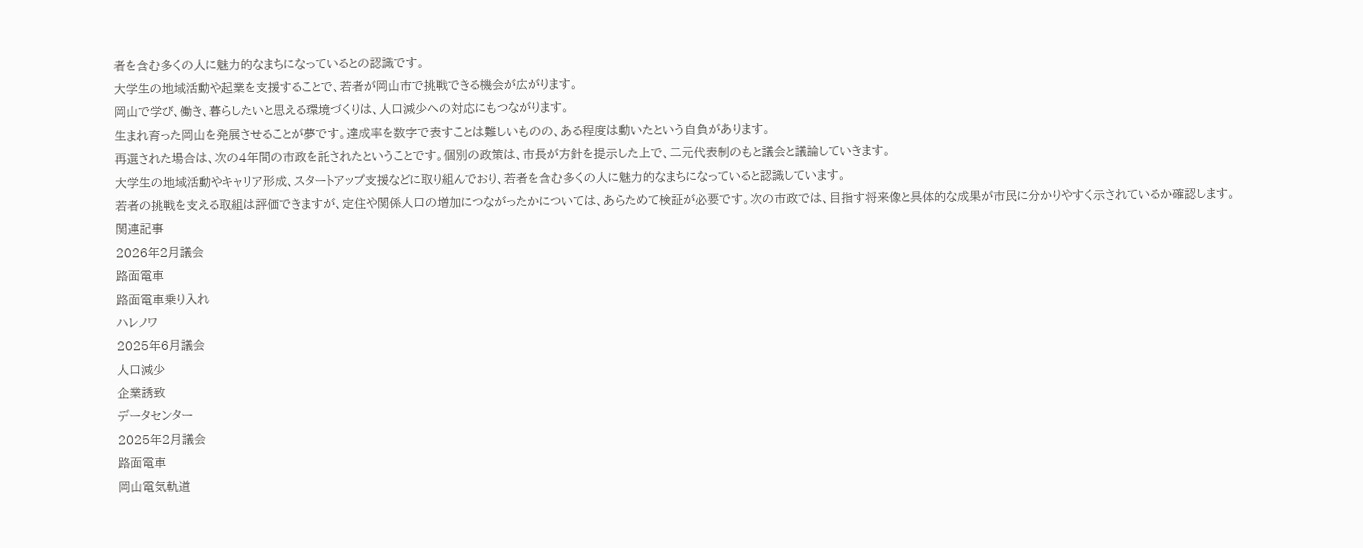者を含む多くの人に魅力的なまちになっているとの認識です。
大学生の地域活動や起業を支援することで、若者が岡山市で挑戦できる機会が広がります。
岡山で学び、働き、暮らしたいと思える環境づくりは、人口減少への対応にもつながります。
生まれ育った岡山を発展させることが夢です。達成率を数字で表すことは難しいものの、ある程度は動いたという自負があります。
再選された場合は、次の4年間の市政を託されたということです。個別の政策は、市長が方針を提示した上で、二元代表制のもと議会と議論していきます。
大学生の地域活動やキャリア形成、スタートアップ支援などに取り組んでおり、若者を含む多くの人に魅力的なまちになっていると認識しています。
若者の挑戦を支える取組は評価できますが、定住や関係人口の増加につながったかについては、あらためて検証が必要です。次の市政では、目指す将来像と具体的な成果が市民に分かりやすく示されているか確認します。
関連記事
2026年2月議会
路面電車
路面電車乗り入れ
ハレノワ
2025年6月議会
人口減少
企業誘致
データセンター
2025年2月議会
路面電車
岡山電気軌道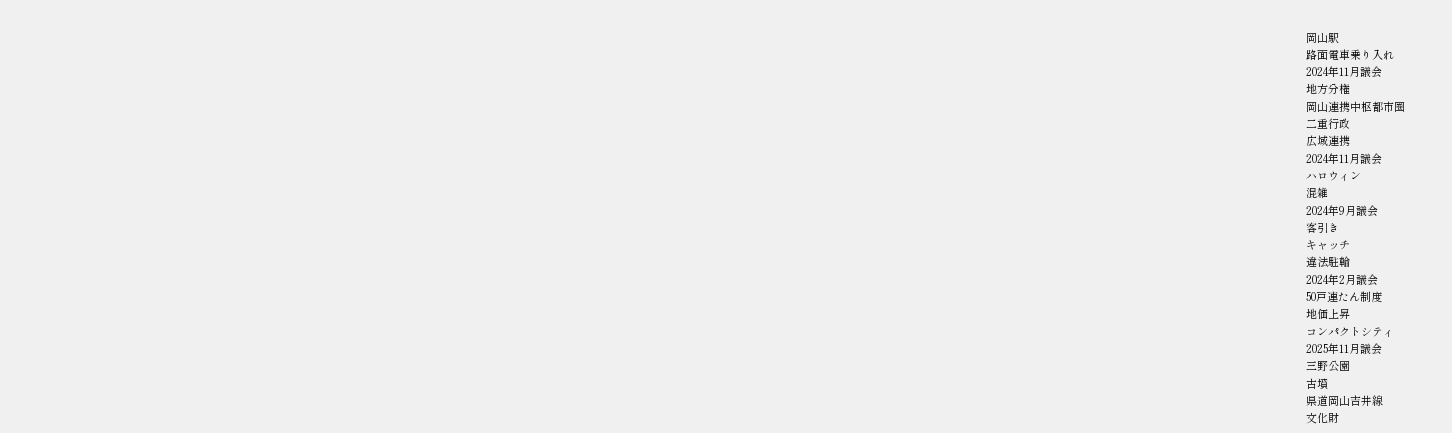岡山駅
路面電車乗り入れ
2024年11月議会
地方分権
岡山連携中枢都市圏
二重行政
広域連携
2024年11月議会
ハロウィン
混雑
2024年9月議会
客引き
キャッチ
違法駐輪
2024年2月議会
50戸連たん制度
地価上昇
コンパクトシティ
2025年11月議会
三野公園
古墳
県道岡山吉井線
文化財